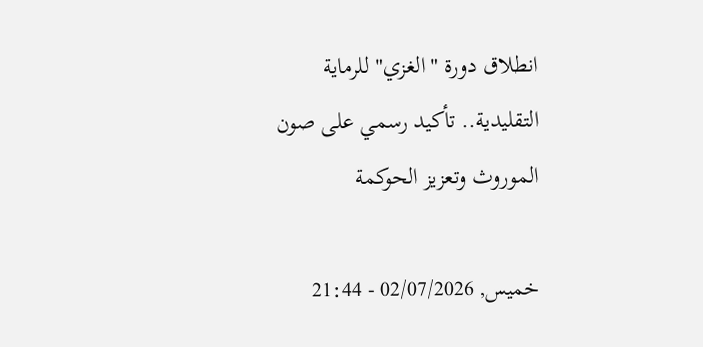انطلاق دورة "الغزي" للرماية التقليدية.. تأكيد رسمي على صون الموروث وتعزيز الحوكمة

خميس, 02/07/2026 - 21:44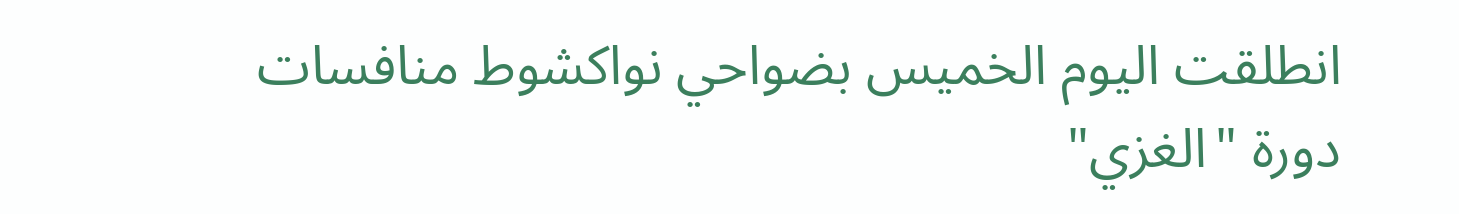انطلقت اليوم الخميس بضواحي نواكشوط منافسات دورة "الغزي"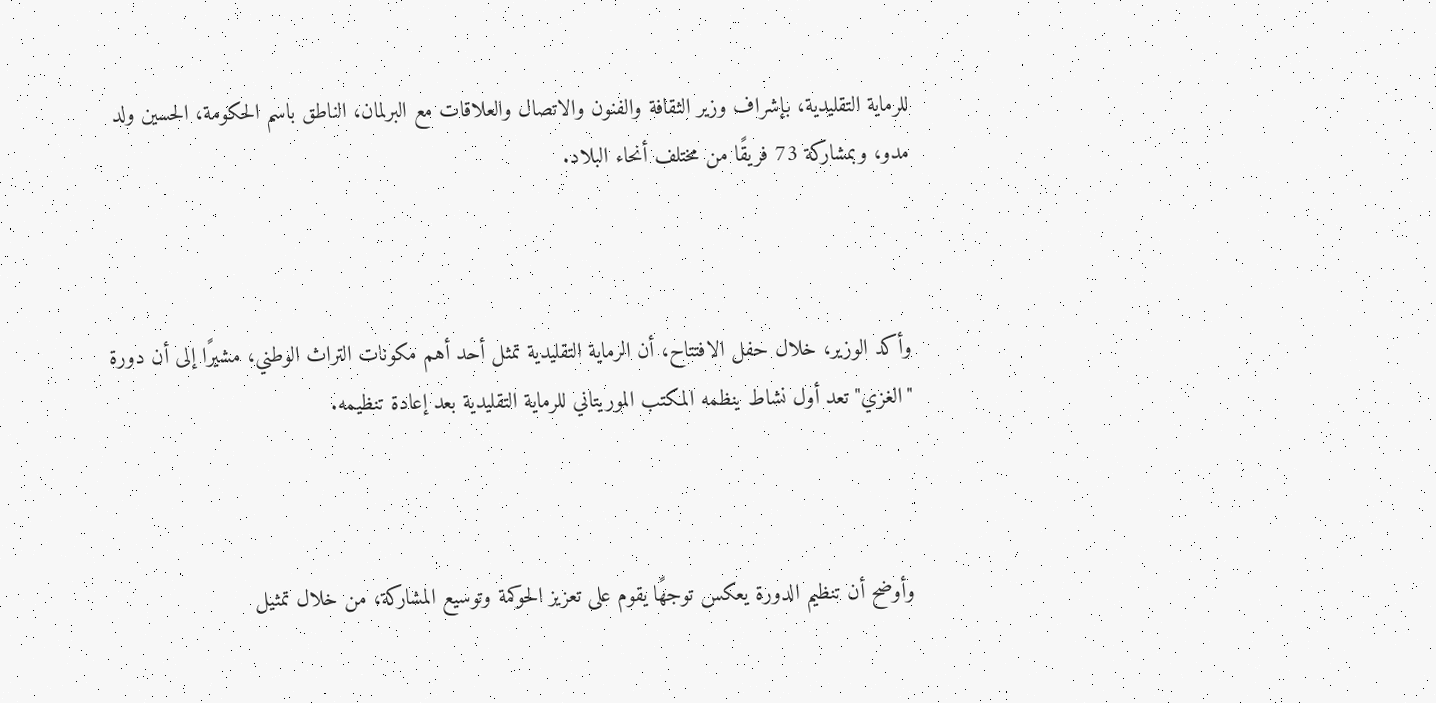للرماية التقليدية، بإشراف وزير الثقافة والفنون والاتصال والعلاقات مع البرلمان، الناطق باسم الحكومة، الحسين ولد مدو، وبمشاركة 73 فريقًا من مختلف أنحاء البلاد.



وأكد الوزير، خلال حفل الافتتاح، أن الرماية التقليدية تمثل أحد أهم مكونات التراث الوطني، مشيرًا إلى أن دورة "الغزي" تعد أول نشاط ينظمه المكتب الموريتاني للرماية التقليدية بعد إعادة تنظيمه.



وأوضح أن تنظيم الدورة يعكس توجهًا يقوم على تعزيز الحوكمة وتوسيع المشاركة، من خلال تمثيل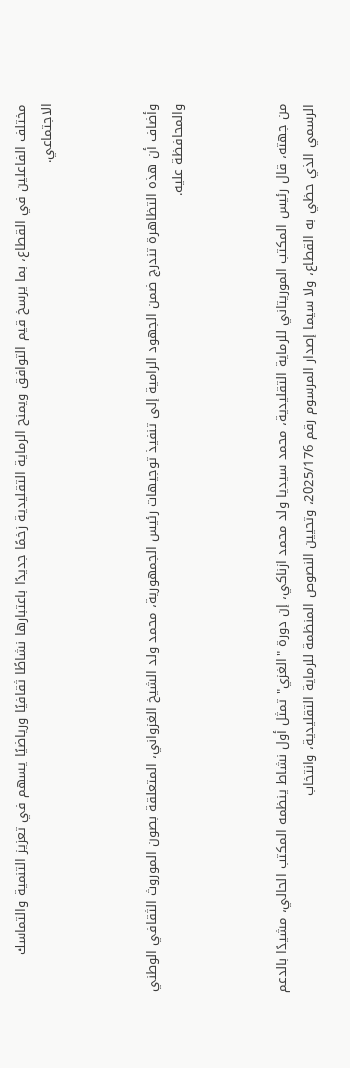مختلف الفاعلين في القطاع، بما يرسخ قيم التوافق ويمنح الرماية التقليدية زخمًا جديدًا باعتبارها نشاطًا ثقافيًا ورياضيًا يسهم في تعزيز التنمية والتماسك الاجتماعي.



وأضاف أن هذه التظاهرة تندرج ضمن الجهود الرامية إلى تنفيذ توجيهات رئيس الجمهورية، محمد ولد الشيخ الغزواني، المتعلقة بصون الموروث الثقافي الوطني والمحافظة عليه.



من جهته، قال رئيس المكتب الموريتاني للرماية التقليدية، محمد سيديا ولد محمد ازناكي، إن دورة "الغزي" تمثل أول نشاط ينظمه المكتب الحالي، مشيدًا بالدعم الرسمي الذي حظي به القطاع، ولا سيما إصدار المرسوم رقم 2025/176، وتحيين النصوص المنظمة للرماية التقليدية، وانتخاب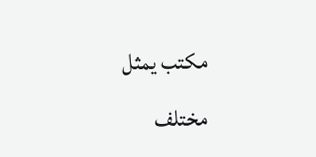مكتب يمثل مختلف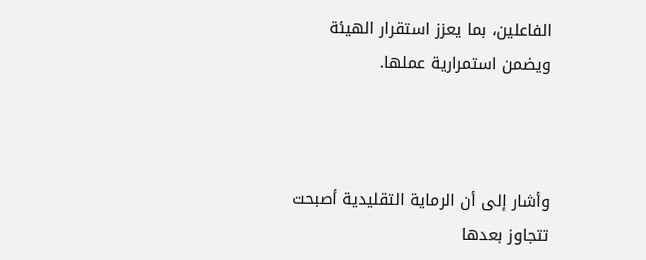الفاعلين، بما يعزز استقرار الهيئة ويضمن استمرارية عملها.



وأشار إلى أن الرماية التقليدية أصبحت تتجاوز بعدها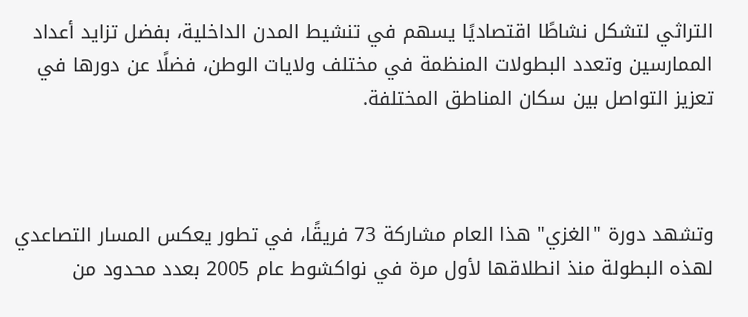التراثي لتشكل نشاطًا اقتصاديًا يسهم في تنشيط المدن الداخلية، بفضل تزايد أعداد الممارسين وتعدد البطولات المنظمة في مختلف ولايات الوطن، فضلًا عن دورها في تعزيز التواصل بين سكان المناطق المختلفة.



وتشهد دورة "الغزي" هذا العام مشاركة 73 فريقًا، في تطور يعكس المسار التصاعدي لهذه البطولة منذ انطلاقها لأول مرة في نواكشوط عام 2005 بعدد محدود من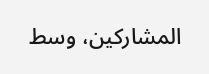المشاركين، وسط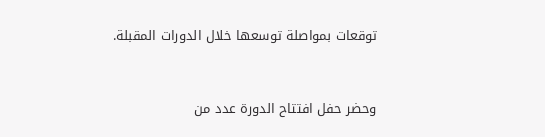توقعات بمواصلة توسعها خلال الدورات المقبلة.



وحضر حفل افتتاح الدورة عدد من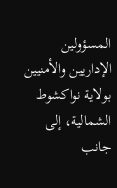المسؤولين الإداريين والأمنيين بولاية نواكشوط الشمالية، إلى جانب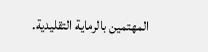المهتمين بالرماية التقليدية.